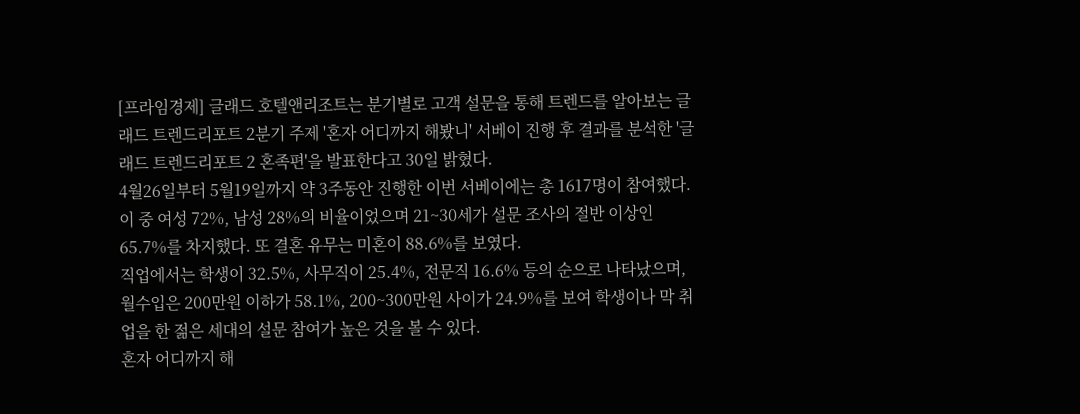[프라임경제] 글래드 호텔앤리조트는 분기별로 고객 설문을 통해 트렌드를 알아보는 글래드 트렌드리포트 2분기 주제 '혼자 어디까지 해봤니' 서베이 진행 후 결과를 분석한 '글래드 트렌드리포트 2 혼족편'을 발표한다고 30일 밝혔다.
4월26일부터 5월19일까지 약 3주동안 진행한 이번 서베이에는 총 1617명이 참여했다. 이 중 여성 72%, 남성 28%의 비율이었으며 21~30세가 설문 조사의 절반 이상인 65.7%를 차지했다. 또 결혼 유무는 미혼이 88.6%를 보였다.
직업에서는 학생이 32.5%, 사무직이 25.4%, 전문직 16.6% 등의 순으로 나타났으며, 월수입은 200만원 이하가 58.1%, 200~300만원 사이가 24.9%를 보여 학생이나 막 취업을 한 젊은 세대의 설문 참여가 높은 것을 볼 수 있다.
혼자 어디까지 해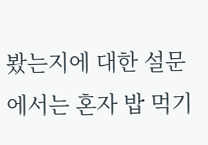봤는지에 대한 설문에서는 혼자 밥 먹기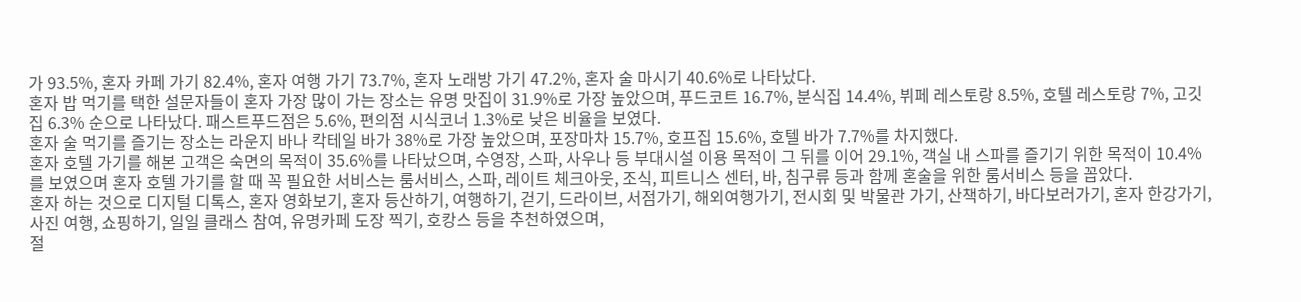가 93.5%, 혼자 카페 가기 82.4%, 혼자 여행 가기 73.7%, 혼자 노래방 가기 47.2%, 혼자 술 마시기 40.6%로 나타났다.
혼자 밥 먹기를 택한 설문자들이 혼자 가장 많이 가는 장소는 유명 맛집이 31.9%로 가장 높았으며, 푸드코트 16.7%, 분식집 14.4%, 뷔페 레스토랑 8.5%, 호텔 레스토랑 7%, 고깃집 6.3% 순으로 나타났다. 패스트푸드점은 5.6%, 편의점 시식코너 1.3%로 낮은 비율을 보였다.
혼자 술 먹기를 즐기는 장소는 라운지 바나 칵테일 바가 38%로 가장 높았으며, 포장마차 15.7%, 호프집 15.6%, 호텔 바가 7.7%를 차지했다.
혼자 호텔 가기를 해본 고객은 숙면의 목적이 35.6%를 나타났으며, 수영장, 스파, 사우나 등 부대시설 이용 목적이 그 뒤를 이어 29.1%, 객실 내 스파를 즐기기 위한 목적이 10.4%를 보였으며 혼자 호텔 가기를 할 때 꼭 필요한 서비스는 룸서비스, 스파, 레이트 체크아웃, 조식, 피트니스 센터, 바, 침구류 등과 함께 혼술을 위한 룸서비스 등을 꼽았다.
혼자 하는 것으로 디지털 디톡스, 혼자 영화보기, 혼자 등산하기, 여행하기, 걷기, 드라이브, 서점가기, 해외여행가기, 전시회 및 박물관 가기, 산책하기, 바다보러가기, 혼자 한강가기, 사진 여행, 쇼핑하기, 일일 클래스 참여, 유명카페 도장 찍기, 호캉스 등을 추천하였으며,
절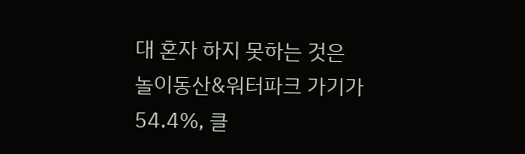대 혼자 하지 못하는 것은 놀이동산&워터파크 가기가 54.4%, 클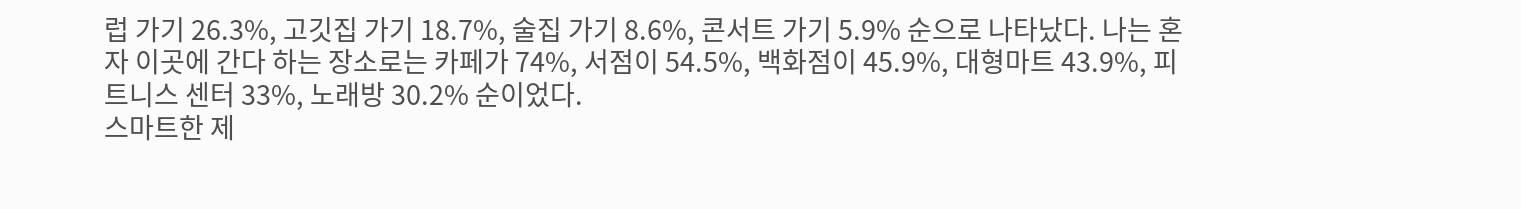럽 가기 26.3%, 고깃집 가기 18.7%, 술집 가기 8.6%, 콘서트 가기 5.9% 순으로 나타났다. 나는 혼자 이곳에 간다 하는 장소로는 카페가 74%, 서점이 54.5%, 백화점이 45.9%, 대형마트 43.9%, 피트니스 센터 33%, 노래방 30.2% 순이었다.
스마트한 제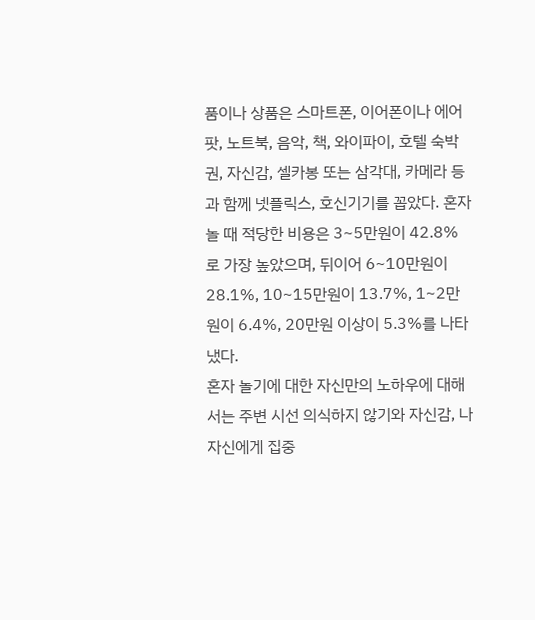품이나 상품은 스마트폰, 이어폰이나 에어팟, 노트북, 음악, 책, 와이파이, 호텔 숙박권, 자신감, 셀카봉 또는 삼각대, 카메라 등과 함께 넷플릭스, 호신기기를 꼽았다. 혼자 놀 때 적당한 비용은 3~5만원이 42.8%로 가장 높았으며, 뒤이어 6~10만원이 28.1%, 10~15만원이 13.7%, 1~2만원이 6.4%, 20만원 이상이 5.3%를 나타냈다.
혼자 놀기에 대한 자신만의 노하우에 대해서는 주변 시선 의식하지 않기와 자신감, 나 자신에게 집중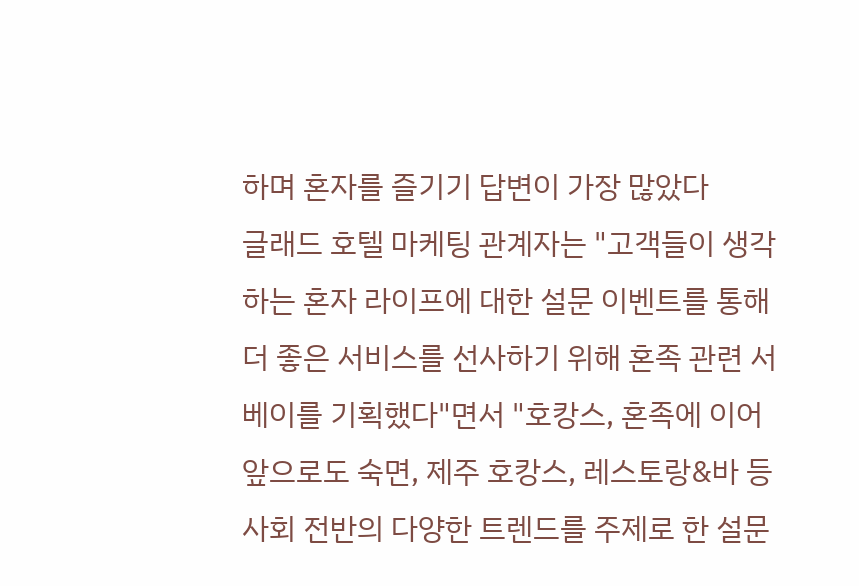하며 혼자를 즐기기 답변이 가장 많았다
글래드 호텔 마케팅 관계자는 "고객들이 생각하는 혼자 라이프에 대한 설문 이벤트를 통해 더 좋은 서비스를 선사하기 위해 혼족 관련 서베이를 기획했다"면서 "호캉스, 혼족에 이어 앞으로도 숙면, 제주 호캉스, 레스토랑&바 등 사회 전반의 다양한 트렌드를 주제로 한 설문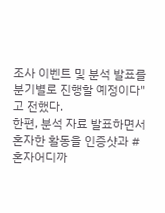조사 이벤트 및 분석 발표를 분기별로 진행할 예정이다"고 전했다.
한편, 분석 자료 발표하면서 혼자한 활동을 인증샷과 #혼자어디까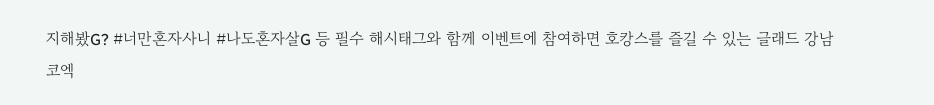지해봤G? #너만혼자사니 #나도혼자살G 등 필수 해시태그와 함께 이벤트에 참여하면 호캉스를 즐길 수 있는 글래드 강남 코엑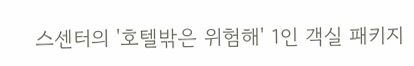스센터의 '호텔밖은 위험해' 1인 객실 패키지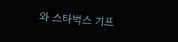와 스타벅스 기프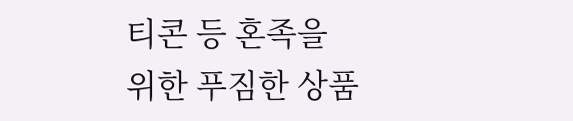티콘 등 혼족을 위한 푸짐한 상품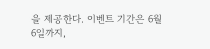을 제공한다. 이벤트 기간은 6월6일까지,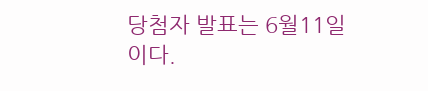당첨자 발표는 6월11일이다.